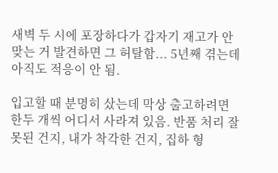새벽 두 시에 포장하다가 갑자기 재고가 안 맞는 거 발견하면 그 허탈함... 5년째 겪는데 아직도 적응이 안 됨.

입고할 때 분명히 샀는데 막상 출고하려면 한두 개씩 어디서 사라져 있음. 반품 처리 잘못된 건지, 내가 착각한 건지, 집하 형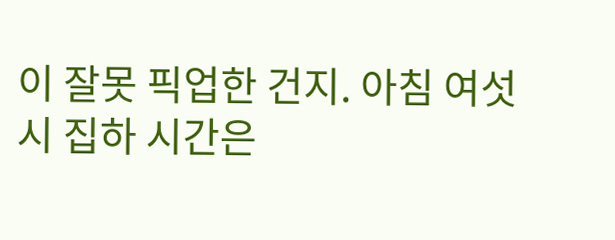이 잘못 픽업한 건지. 아침 여섯 시 집하 시간은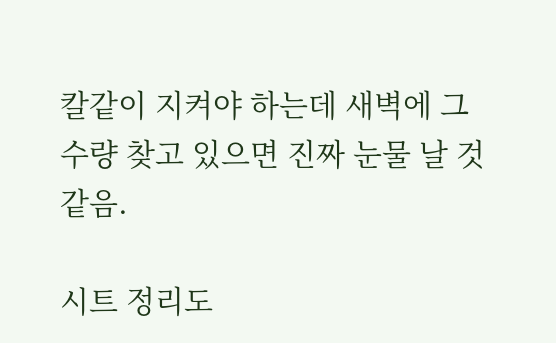칼같이 지켜야 하는데 새벽에 그 수량 찾고 있으면 진짜 눈물 날 것 같음.

시트 정리도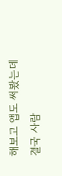해보고 앱도 써봤는데 결국 사람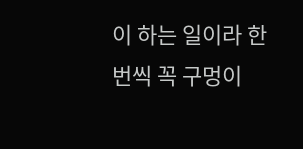이 하는 일이라 한 번씩 꼭 구멍이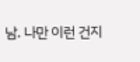남. 나만 이런 건지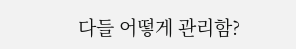다들 어떻게 관리함?